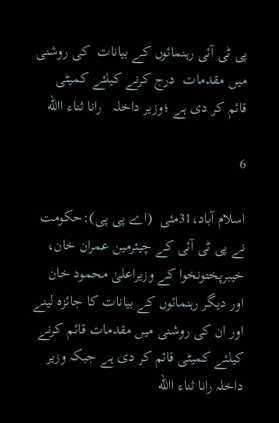پی ٹی آئی رہنمائوں کے بیانات  کی روشنی میں مقدمات  درج کرنے کیلئے کمیٹی قائم کر دی ہے ؛وزیر داخلہ   رانا ثناء االله

6

اسلام آباد،31مئی  (اے پی پی):حکومت نے پی ٹی آئی کے چیئرمین عمران خان، خیبرپختونخوا کے وزیراعلیٰ محمود خان اور دیگر رہنمائوں کے بیانات کا جائزہ لینے اور ان کی روشنی میں مقدمات قائم کرنے کیلئے کمیٹی قائم کر دی ہے جبکہ وزیر داخلہ رانا ثناء االله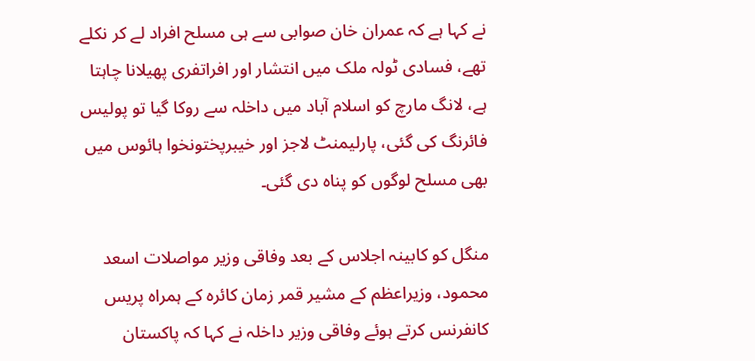نے کہا ہے کہ عمران خان صوابی سے ہی مسلح افراد لے کر نکلے تھے، فسادی ٹولہ ملک میں انتشار اور افراتفری پھیلانا چاہتا ہے، لانگ مارچ کو اسلام آباد میں داخلہ سے روکا گیا تو پولیس فائرنگ کی گئی، پارلیمنٹ لاجز اور خیبرپختونخوا ہائوس میں بھی مسلح لوگوں کو پناہ دی گئی۔

منگل کو کابینہ اجلاس کے بعد وفاقی وزیر مواصلات اسعد محمود، وزیراعظم کے مشیر قمر زمان کائرہ کے ہمراہ پریس کانفرنس کرتے ہوئے وفاقی وزیر داخلہ نے کہا کہ پاکستان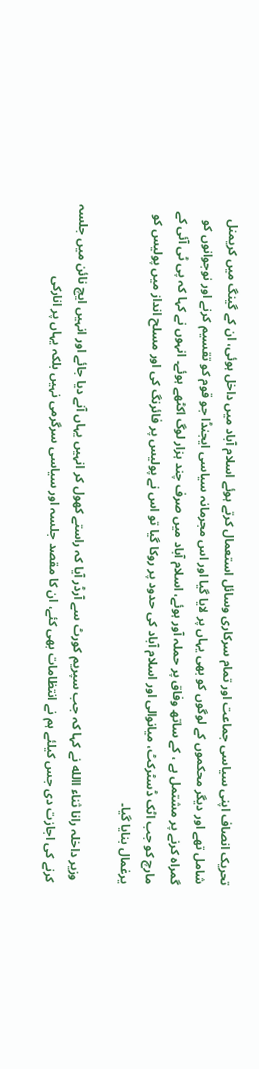تحریک انصاف اپنی سیاسی جماعت اور تمام سرکاری وسائل استعمال کرتے ہوئے اسلام آباد میں داخل ہوئی، ان کے گینگ میں کریمنل شامل تھے اور دیگر محکموں کے لوگوں کو بھی یہاں پر لایا گیا اور اس مجرمانہ سیاسی ایجنڈا جو قوم کو تقسیم کرنے اور نوجوانوں کو گمراہ کرنے پر مشتمل ہے ، کے ساتھ وفاق پر حملہ آور ہوئے، اسلام آباد میں صرف چند ہزار لوگ اکٹھے ہوئے۔ انہوں نے کہا کہ پی ٹی آئی کے مارچ کو جب اٹک ڈسٹرکٹ، میانوالی اور اسلام آباد کی حدود پر روکا گیا تو اس نے پولیس پر فائرنگ کی اور مسلح انداز میں پولیس کو یرغمال بنایا گیا۔

 وزیر داخلہ رانا ثناء االله نے کہا کہ جب سپریم کورٹ سے آرڈر آیا کہ راستے کھول کر انہیں یہاں آنے دیا جائے اور انہیں ایچ نائن میں جلسہ کرنے کی اجازت دی جس کیلئے ہم نے انتظامات بھی کئے، ان کا مقصد جلسہ اور سیاسی سرگرمی نہیں بلکہ یہاں پر انارکی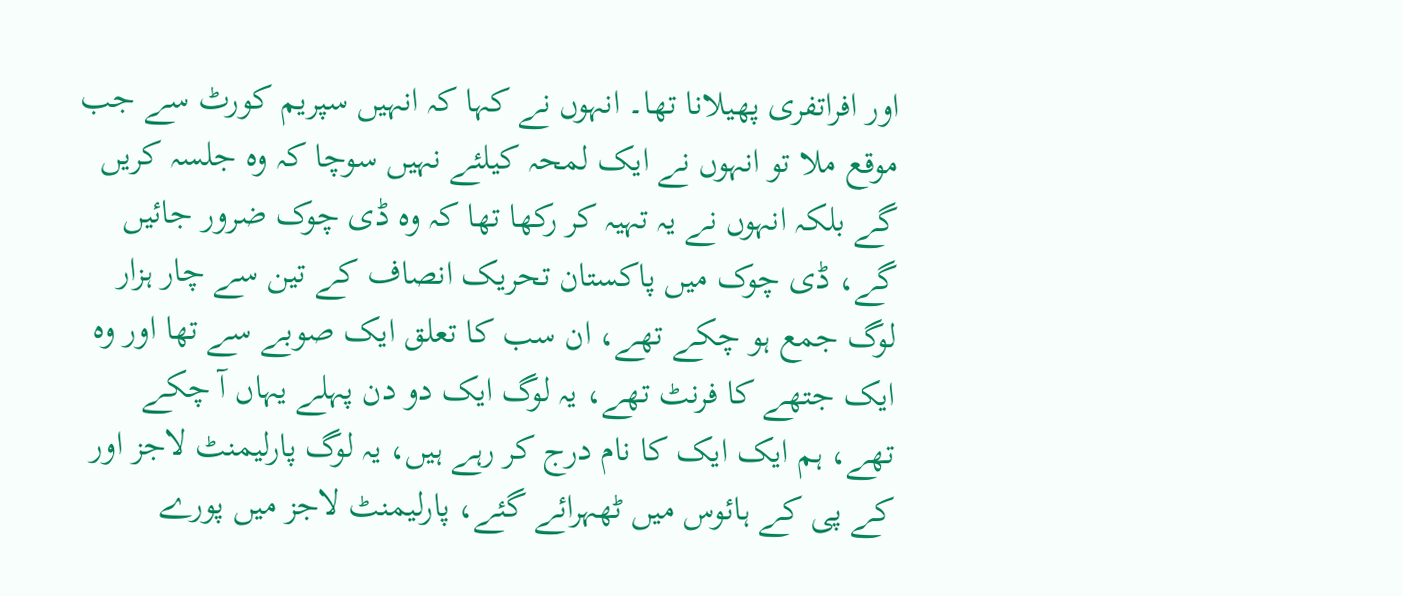اور افراتفری پھیلانا تھا۔ انہوں نے کہا کہ انہیں سپریم کورٹ سے جب موقع ملا تو انہوں نے ایک لمحہ کیلئے نہیں سوچا کہ وہ جلسہ کریں گے بلکہ انہوں نے یہ تہیہ کر رکھا تھا کہ وہ ڈی چوک ضرور جائیں گے، ڈی چوک میں پاکستان تحریک انصاف کے تین سے چار ہزار لوگ جمع ہو چکے تھے، ان سب کا تعلق ایک صوبے سے تھا اور وہ ایک جتھے کا فرنٹ تھے، یہ لوگ ایک دو دن پہلے یہاں آ چکے تھے، ہم ایک ایک کا نام درج کر رہے ہیں، یہ لوگ پارلیمنٹ لاجز اور کے پی کے ہائوس میں ٹھہرائے گئے، پارلیمنٹ لاجز میں پورے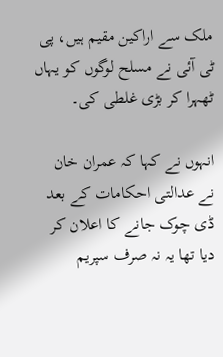ملک سے اراکین مقیم ہیں، پی ٹی آئی نے مسلح لوگوں کو یہاں ٹھہرا کر بڑی غلطی کی۔

انہوں نے کہا کہ عمران خان نے عدالتی احکامات کے بعد ڈی چوک جانے کا اعلان کر دیا تھا یہ نہ صرف سپریم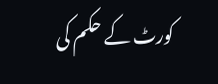کورٹ کے حکم کی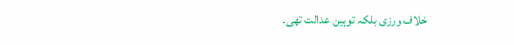خلاف ورزی بلکہ توہین عدالت تھی۔